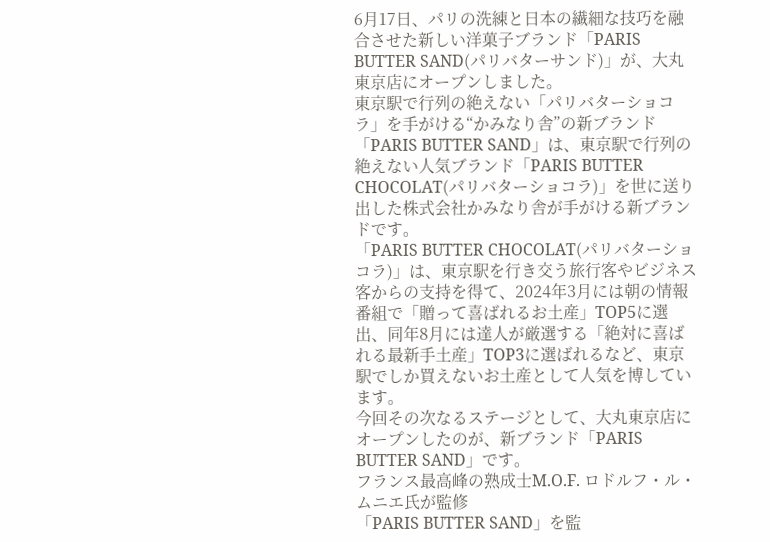6月17日、パリの洗練と日本の繊細な技巧を融合させた新しい洋菓子ブランド「PARIS BUTTER SAND(パリバターサンド)」が、大丸東京店にオープンしました。
東京駅で行列の絶えない「パリバターショコラ」を手がける“かみなり舎”の新ブランド
「PARIS BUTTER SAND」は、東京駅で行列の絶えない人気ブランド「PARIS BUTTER CHOCOLAT(パリバターショコラ)」を世に送り出した株式会社かみなり舎が手がける新ブランドです。
「PARIS BUTTER CHOCOLAT(パリバターショコラ)」は、東京駅を行き交う旅行客やビジネス客からの支持を得て、2024年3月には朝の情報番組で「贈って喜ばれるお土産」TOP5に選出、同年8月には達人が厳選する「絶対に喜ばれる最新手土産」TOP3に選ばれるなど、東京駅でしか買えないお土産として人気を博しています。
今回その次なるステージとして、大丸東京店にオープンしたのが、新ブランド「PARIS BUTTER SAND」です。
フランス最高峰の熟成士M.O.F. ロドルフ・ル・ムニエ氏が監修
「PARIS BUTTER SAND」を監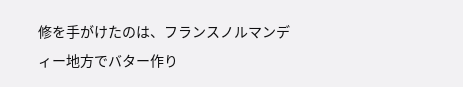修を手がけたのは、フランスノルマンディー地方でバター作り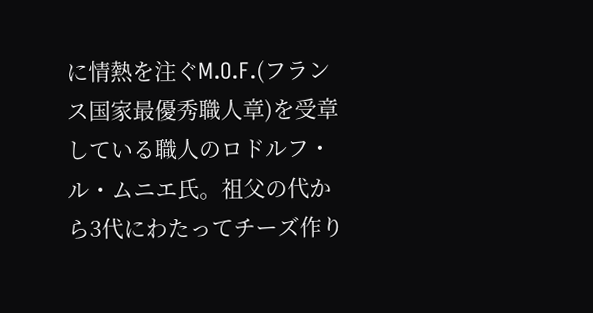に情熱を注ぐM.O.F.(フランス国家最優秀職人章)を受章している職人のロドルフ・ル・ムニエ氏。祖父の代から3代にわたってチーズ作り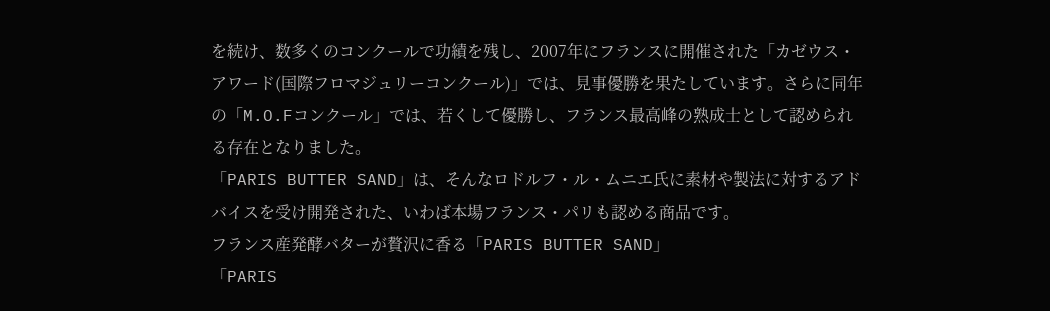を続け、数多くのコンクールで功績を残し、2007年にフランスに開催された「カゼウス・アワード(国際フロマジュリーコンクール)」では、見事優勝を果たしています。さらに同年の「M.O.Fコンクール」では、若くして優勝し、フランス最高峰の熟成士として認められる存在となりました。
「PARIS BUTTER SAND」は、そんなロドルフ・ル・ムニエ氏に素材や製法に対するアドバイスを受け開発された、いわば本場フランス・パリも認める商品です。
フランス産発酵バターが贅沢に香る「PARIS BUTTER SAND」
「PARIS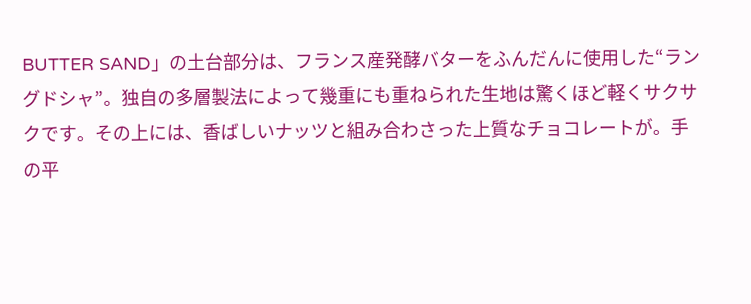BUTTER SAND」の土台部分は、フランス産発酵バターをふんだんに使用した“ラングドシャ”。独自の多層製法によって幾重にも重ねられた生地は驚くほど軽くサクサクです。その上には、香ばしいナッツと組み合わさった上質なチョコレートが。手の平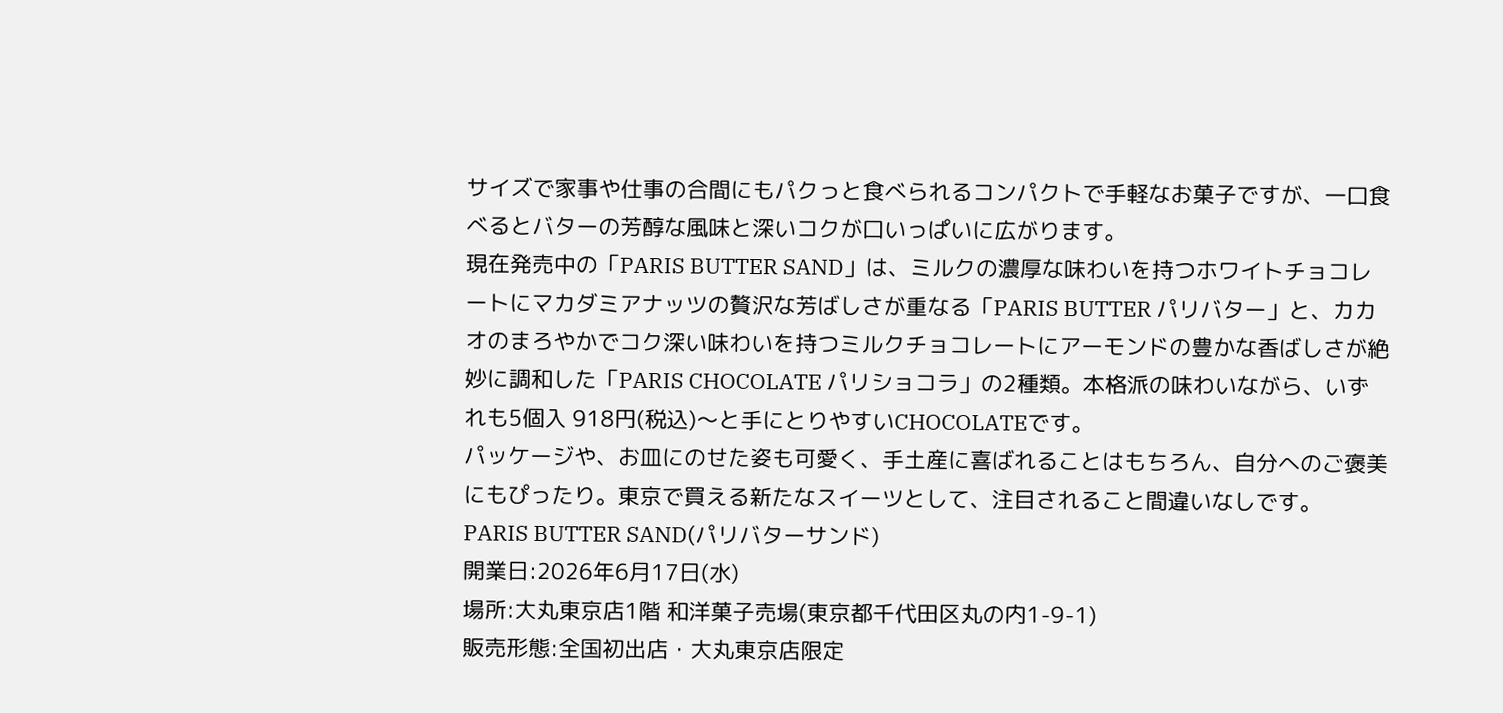サイズで家事や仕事の合間にもパクっと食べられるコンパクトで手軽なお菓子ですが、一口食べるとバターの芳醇な風味と深いコクが口いっぱいに広がります。
現在発売中の「PARIS BUTTER SAND」は、ミルクの濃厚な味わいを持つホワイトチョコレートにマカダミアナッツの贅沢な芳ばしさが重なる「PARIS BUTTER パリバター」と、カカオのまろやかでコク深い味わいを持つミルクチョコレートにアーモンドの豊かな香ばしさが絶妙に調和した「PARIS CHOCOLATE パリショコラ」の2種類。本格派の味わいながら、いずれも5個入 918円(税込)〜と手にとりやすいCHOCOLATEです。
パッケージや、お皿にのせた姿も可愛く、手土産に喜ばれることはもちろん、自分へのご褒美にもぴったり。東京で買える新たなスイーツとして、注目されること間違いなしです。
PARIS BUTTER SAND(パリバターサンド)
開業日:2026年6月17日(水)
場所:大丸東京店1階 和洋菓子売場(東京都千代田区丸の内1-9-1)
販売形態:全国初出店・大丸東京店限定